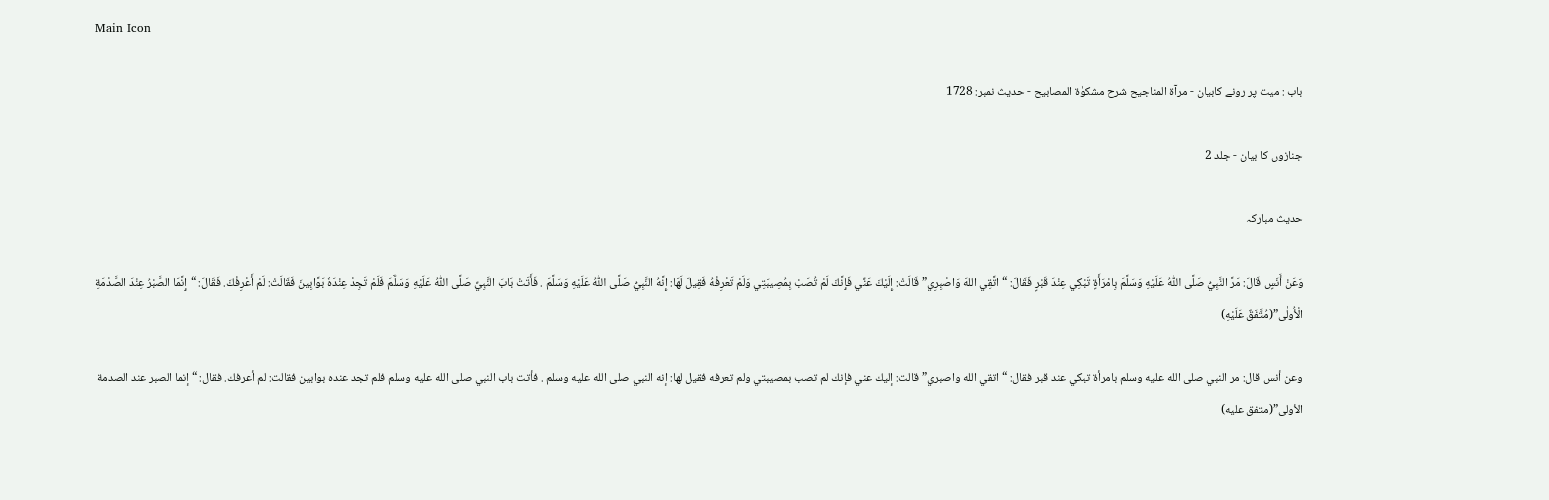Main Icon

باب : میت پر رونے کابیان - مرآۃ المناجیح شرح مشکوٰۃ المصابیح - حدیث نمبر: 1728

جنازوں کا بیان - جلد 2

حدیث مبارکہ

وَعَنْ أَنَسٍ قَالَ: مَرَّ النَّبِيُّ صَلَّى اللّٰهُ عَلَيْهِ وَسَلَّمَ بِامْرَأَةٍ تَبْكِي عِنْدَ قَبْرٍ فَقَالَ: “اتَّقِي اللهَ وَاصْبِرِي” قَالَتْ: إِلَيْكَ عَنِّي فَإِنَّكَ لَمْ تُصَبْ بِمُصِيبَتِي وَلَمْ تَعْرِفْهُ فَقِيلَ لَهَا: إِنَّهُ النَّبِيُّ صَلَّى اللّٰهُ عَلَيْهِ وَسَلَّمَ . فَأَتَتْ بَابَ النَّبِيِّ صَلَّى اللّٰهُ عَلَيْهِ وَسَلَّمَ فَلَمْ تَجِدْ عِنْدَهٗ بَوَّابِينَ فَقَالَتْ: لَمْ أَعْرِفْكَ. فَقَالَ: “إِنَّمَا الصَّبْرُ عِنْدَ الصَّدْمَةِ الْأُولٰى”(مُتَّفَقٌ عَلَيْهِ)

وعن أنس قال: مر النبي صلى الله عليه وسلم بامرأة تبكي عند قبر فقال: “اتقي الله واصبري” قالت: إليك عني فإنك لم تصب بمصيبتي ولم تعرفه فقيل لها: إنه النبي صلى الله عليه وسلم . فأتت باب النبي صلى الله عليه وسلم فلم تجد عنده بوابين فقالت: لم أعرفك. فقال: “إنما الصبر عند الصدمة الأولى”(متفق عليه)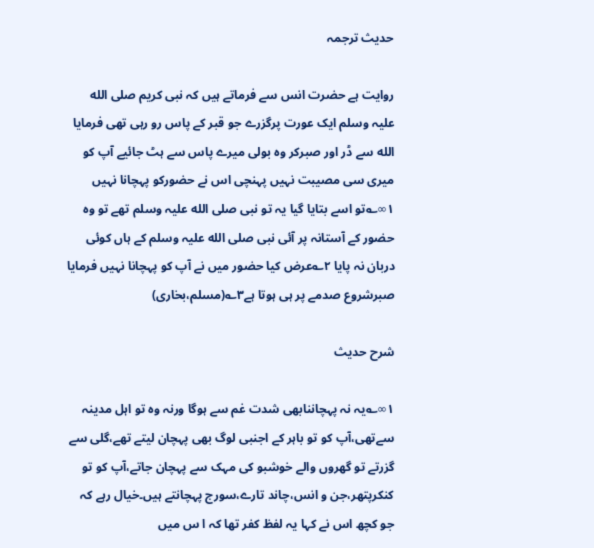حدیث ترجمہ

روایت ہے حضرت انس سے فرماتے ہیں کہ نبی کریم صلی الله علیہ وسلم ایک عورت پرگزرے جو قبر کے پاس رو رہی تھی فرمایا الله سے ڈر اور صبرکر وہ بولی میرے پاس سے ہٹ جائیے آپ کو میری سی مصیبت نہیں پہنچی اس نے حضورکو پہچانا نہیں ۱∞؎تو اسے بتایا گیا یہ تو نبی صلی الله علیہ وسلم تھے تو وہ حضور کے آستانہ پر آئی نبی صلی الله علیہ وسلم کے ہاں کوئی دربان نہ پایا ۲؎عرض کیا حضور میں نے آپ کو پہچانا نہیں فرمایا صبرشروع صدمے پر ہی ہوتا ہے۳؎(مسلم،بخاری)

شرح حدیث

۱∞؎یہ نہ پہچاننابھی شدت غم سے ہوگا ورنہ وہ تو اہل مدینہ سےتھی،آپ کو تو باہر کے اجنبی لوگ بھی پہچان لیتے تھے،گلی سے گزرتے تو گھروں والے خوشبو کی مہک سے پہچان جاتے،آپ کو تو کنکرپتھر،جن و انس،چاند تارے،سورج پہچانتے ہیں۔خیال رہے کہ جو کچھ اس نے کہا یہ لفظ کفر تھا کہ ا س میں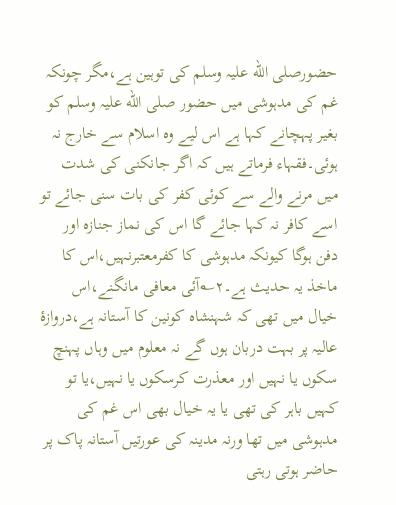حضورصلی الله علیہ وسلم کی توہین ہے،مگر چونکہ غم کی مدہوشی میں حضور صلی الله علیہ وسلم کو بغیر پہچانے کہا ہے اس لیے وہ اسلام سے خارج نہ ہوئی۔فقہاء فرماتے ہیں کہ اگر جانکنی کی شدت میں مرنے والے سے کوئی کفر کی بات سنی جائے تو اسے کافر نہ کہا جائے گا اس کی نماز جنازہ اور دفن ہوگا کیونکہ مدہوشی کا کفرمعتبرنہیں،اس کا ماخذ یہ حدیث ہے۔۲؎آئی معافی مانگنے،اس خیال میں تھی کہ شہنشاہ کونین کا آستانہ ہے،دروازۂ عالیہ پر بہت دربان ہوں گے نہ معلوم میں وہاں پہنچ سکوں یا نہیں اور معذرت کرسکوں یا نہیں،یا تو کہیں باہر کی تھی یا یہ خیال بھی اس غم کی مدہوشی میں تھا ورنہ مدینہ کی عورتیں آستانہ پاک پر حاضر ہوتی رہتی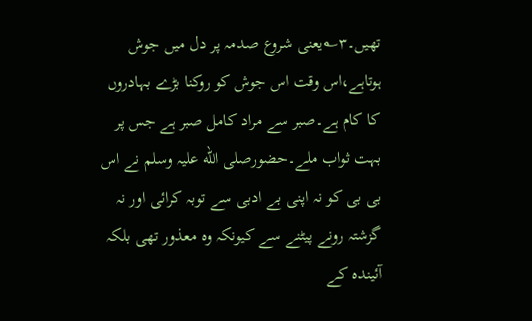تھیں۔۳؎یعنی شروع صدمہ پر دل میں جوش ہوتاہے،اس وقت اس جوش کو روکنا بڑے بہادروں کا کام ہے۔صبر سے مراد کامل صبر ہے جس پر بہت ثواب ملے۔حضورصلی الله علیہ وسلم نے اس بی بی کو نہ اپنی بے ادبی سے توبہ کرائی اور نہ گزشتہ رونے پیٹنے سے کیونکہ وہ معذور تھی بلکہ آئیندہ کے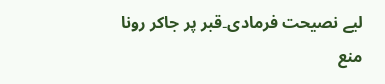لیے نصیحت فرمادی۔قبر پر جاکر رونا منع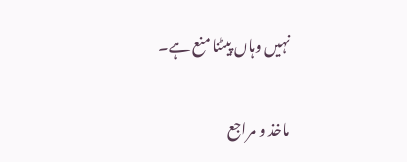نہیں وہاں پیٹنا منع ہے۔

ماخذ و مراجع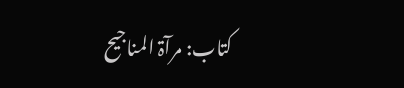کتاب: مرآۃ المناجیح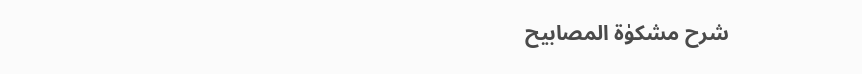شرح مشکوٰۃ المصابیح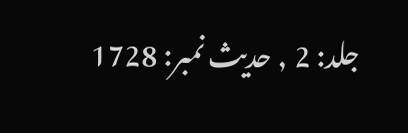جلد: 2 , حدیث نمبر: 1728